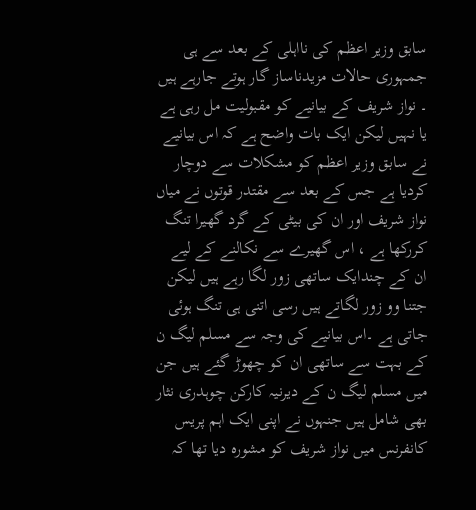سابق وزیر اعظم کی نااہلی کے بعد سے ہی جمہوری حالات مزیدناساز گار ہوتے جارہے ہیں ۔ نواز شریف کے بیانیے کو مقبولیت مل رہی ہے یا نہیں لیکن ایک بات واضح ہے کہ اس بیانیے نے سابق وزیر اعظم کو مشکلات سے دوچار کردیا ہے جس کے بعد سے مقتدر قوتوں نے میاں نواز شریف اور ان کی بیٹی کے گرد گھیرا تنگ کررکھا ہے ، اس گھیرے سے نکالنے کے لیے ان کے چندایک ساتھی زور لگا رہے ہیں لیکن جتنا وو زور لگاتے ہیں رسی اتنی ہی تنگ ہوئی جاتی ہے ۔اس بیانیے کی وجہ سے مسلم لیگ ن کے بہت سے ساتھی ان کو چھوڑ گئے ہیں جن میں مسلم لیگ ن کے دیرنیہ کارکن چوہدری نثار بھی شامل ہیں جنہوں نے اپنی ایک اہم پریس کانفرنس میں نواز شریف کو مشورہ دیا تھا کہ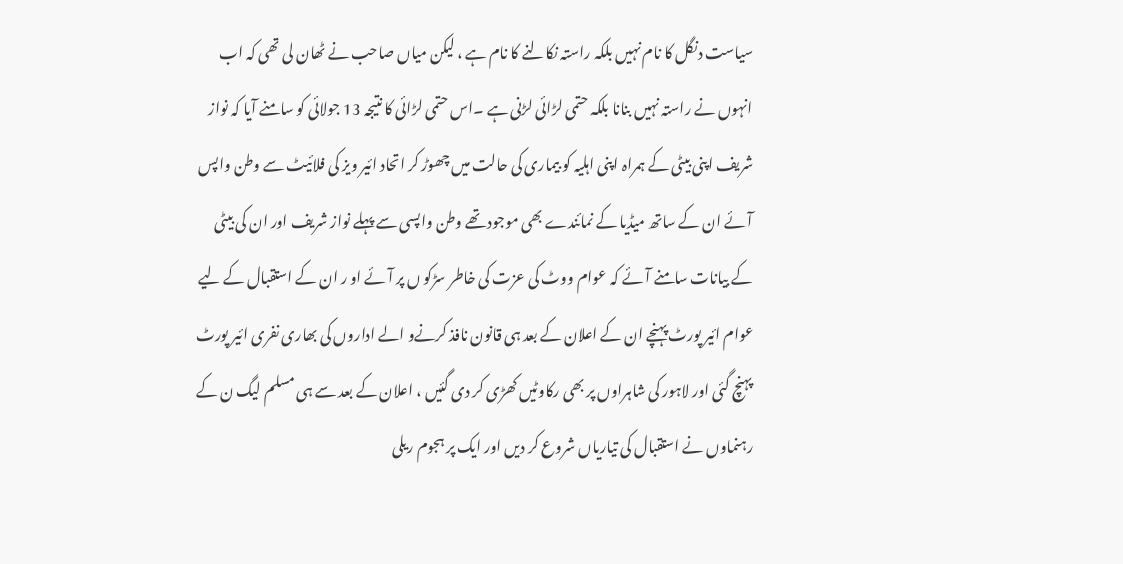سیاست دنگل کا نام نہیں بلکہ راستہ نکالنے کا نام ہے ، لیکن میاں صاحب نے ٹھان لی تھی کہ اب انہوں نے راستہ نہیں بنانا بلکہ حتمی لڑائی لڑنی ہے ۔اس حتمی لڑائی کا نتیجہ 13 جولائی کو سامنے آیا کہ نواز شریف اپنی بیٹی کے ہمراہ اپنی اہلیہ کو بیماری کی حالت میں چھوڑ کر اتحاد ائیر ویز کی فلائیٹ سے وطن واپس آئے ان کے ساتھ میڈیا کے نمائندے بھی موجود تھے وطن واپسی سے پہلے نواز شریف اور ان کی بیٹی کے بیانات سامنے آئے کہ عوام ووٹ کی عزت کی خاطر سڑکو ں پر آئے او ر ان کے استقبال کے لیے عوام ائیر پورٹ پہنچے ان کے اعلان کے بعد ہی قانون نافذ کرنےو الے اداروں کی بھاری نفری ائیر پورٹ پہنچ گئی اور لاہور کی شاہراوں پر بھی رکاوٹیں کھڑی کر دی گئیں ، اعلان کے بعد سے ہی مسلم لیگ ن کے رہنماوں نے استقبال کی تیاریاں شروع کر دیں اور ایک پر ہجوم ریلی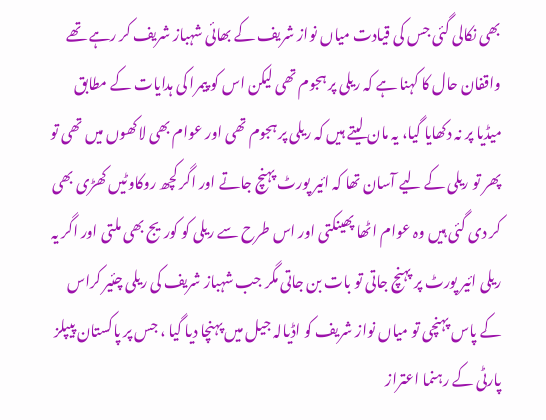بھی نکالی گئی جس کی قیادت میاں نواز شریف کے بھائی شہباز شریف کر رہے تھے واقفان حال کا کہنا ہے کہ ریلی پر ہجوم تھی لیکن اس کو پیمرا کی ہدایات کے مطابق میڈیا پر نہ دکھایا گیا، یہ مان لیتے ہیں کہ ریلی پر ہجوم تھی اور عوام بھی لاکھوں میں تھی تو پھر تو ریلی کے لیے آسان تھا کہ ائیر پورٹ پہنچ جاتے اور اگر کچھ روکاوٹیں کھڑی بھی کر دی گئی ہیں وہ عوام اٹھا پھینکتی اور اس طرح سے ریلی کو کوریج بھی ملتی اور اگر یہ ریلی ائیر پورٹ پر پہنچ جاتی تو بات بن جاتی مگر جب شہباز شریف کی ریلی چئیر کراس کے پاس پہنچی تو میاں نواز شریف کو اڈیالہ جیل میں پہنچا دیا گیا ، جس پر پاکستان پیپلز پارٹی کے رہنما اعتراز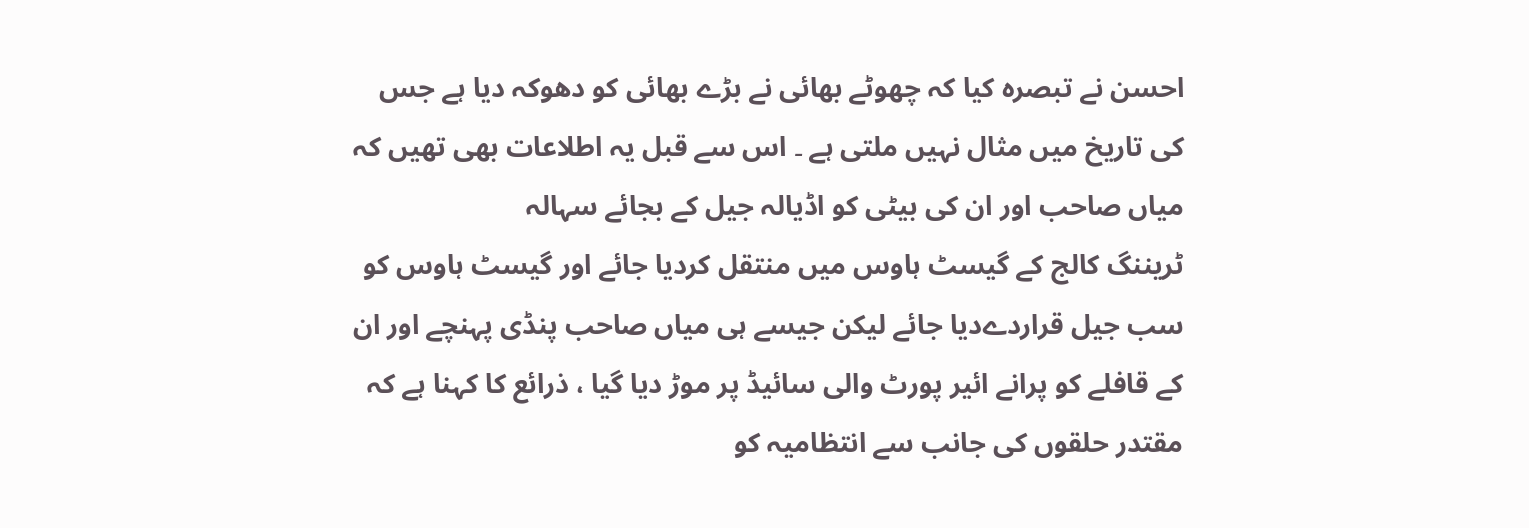احسن نے تبصرہ کیا کہ چھوٹے بھائی نے بڑے بھائی کو دھوکہ دیا ہے جس کی تاریخ میں مثال نہیں ملتی ہے ۔ اس سے قبل یہ اطلاعات بھی تھیں کہ میاں صاحب اور ان کی بیٹی کو اڈیالہ جیل کے بجائے سہالہ
ٹریننگ کالج کے گیسٹ ہاوس میں منتقل کردیا جائے اور گیسٹ ہاوس کو سب جیل قراردےدیا جائے لیکن جیسے ہی میاں صاحب پنڈی پہنچے اور ان کے قافلے کو پرانے ائیر پورٹ والی سائیڈ پر موڑ دیا گیا ، ذرائع کا کہنا ہے کہ مقتدر حلقوں کی جانب سے انتظامیہ کو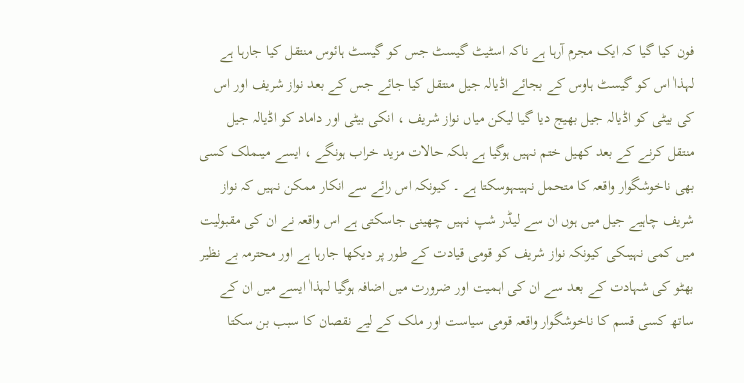فون کیا گیا کہ ایک مجرم آرہا ہے ناکہ اسٹیٹ گیسٹ جس کو گیسٹ ہائوس منتقل کیا جارہا ہے لہذاٰ اس کو گیسٹ ہاوس کے بجائے اڈیالہ جیل منتقل کیا جائے جس کے بعد نواز شریف اور اس کی بیٹی کو اڈیالہ جیل بھیج دیا گیا لیکن میاں نواز شریف ، انکی بیٹی اور داماد کو اڈیالہ جیل منتقل کرنے کے بعد کھیل ختم نہیں ہوگیا ہے بلکہ حالات مزید خراب ہونگے ، ایسے میںملک کسی بھی ناخوشگوار واقعہ کا متحمل نہیںہوسکتا ہے ۔ کیونکہ اس رائے سے انکار ممکن نہیں کہ نواز شریف چاہیے جیل میں ہوں ان سے لیڈر شپ نہیں چھینی جاسکتی ہے اس واقعہ نے ان کی مقبولیت میں کمی نہیںکی کیونکہ نواز شریف کو قومی قیادت کے طور پر دیکھا جارہا ہے اور محترمہ بے نظیر بھٹو کی شہادت کے بعد سے ان کی اہمیت اور ضرورت میں اضافہ ہوگیا لہذاٰ ایسے میں ان کے ساتھ کسی قسم کا ناخوشگوار واقعہ قومی سیاست اور ملک کے لیے نقصان کا سبب بن سکتا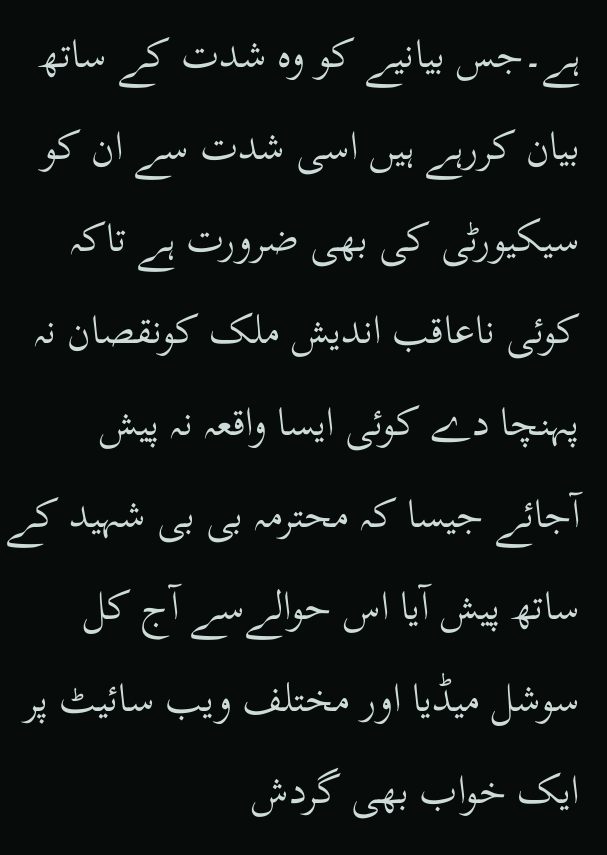ہے۔جس بیانیے کو وہ شدت کے ساتھ بیان کررہے ہیں اسی شدت سے ان کو سیکیورٹی کی بھی ضرورت ہے تاکہ کوئی ناعاقب اندیش ملک کونقصان نہ پہنچا دے کوئی ایسا واقعہ نہ پیش آجائے جیسا کہ محترمہ بی بی شہید کے ساتھ پیش آیا اس حوالےسے آج کل سوشل میڈیا اور مختلف ویب سائیٹ پر ایک خواب بھی گردش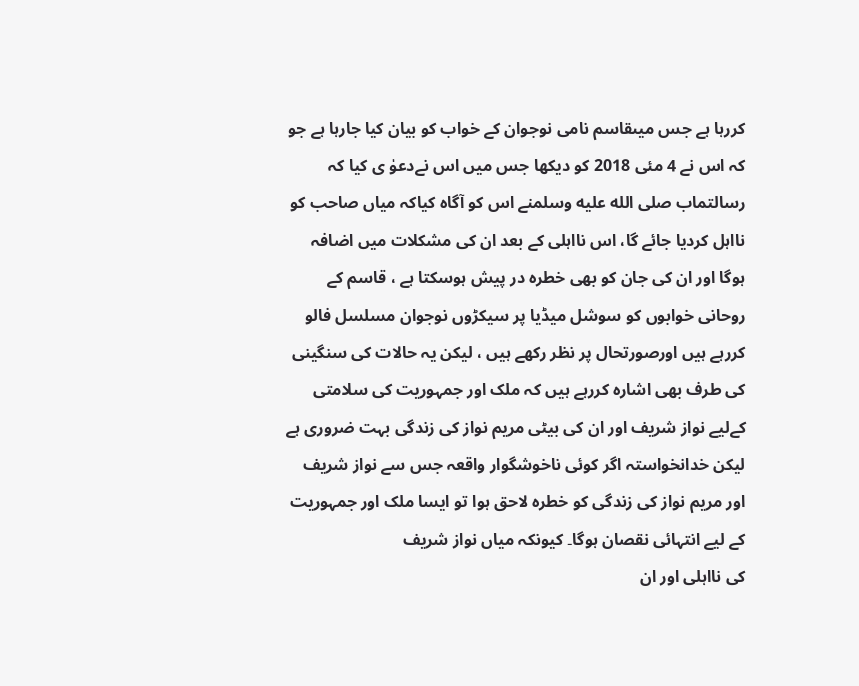کررہا ہے جس میںقاسم نامی نوجوان کے خواب کو بیان کیا جارہا ہے جو کہ اس نے 4 مئی 2018 کو دیکھا جس میں اس نےدعوٰ ی کیا کہ رسالتماب صلى الله عليه وسلمنے اس کو آگاہ کیاکہ میاں صاحب کو نااہل کردیا جائے گا، اس نااہلی کے بعد ان کی مشکلات میں اضافہ ہوگا اور ان کی جان کو بھی خطرہ در پیش ہوسکتا ہے ، قاسم کے روحانی خوابوں کو سوشل میڈیا پر سیکڑوں نوجوان مسلسل فالو کررہے ہیں اورصورتحال پر نظر رکھے ہیں ، لیکن یہ حالات کی سنگینی کی طرف بھی اشارہ کررہے ہیں کہ ملک اور جمہوریت کی سلامتی کےلیے نواز شریف اور ان کی بیٹی مریم نواز کی زندگی بہت ضروری ہے لیکن خدانخواستہ اگر کوئی ناخوشگوار واقعہ جس سے نواز شریف اور مریم نواز کی زندگی کو خطرہ لاحق ہوا تو ایسا ملک اور جمہوریت کے لیے انتہائی نقصان ہوگا۔ کیونکہ میاں نواز شریف
کی نااہلی اور ان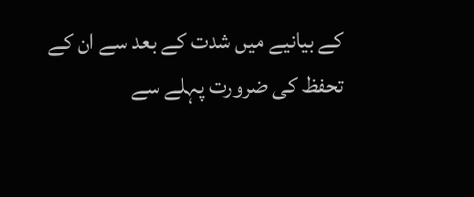کے بیانیے میں شدت کے بعد سے ان کے تحفظ کی ضرورت پہلے سے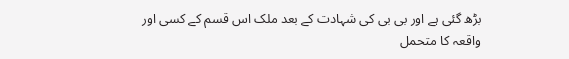بڑھ گئی ہے اور بی بی کی شہادت کے بعد ملک اس قسم کے کسی اور واقعہ کا متحمل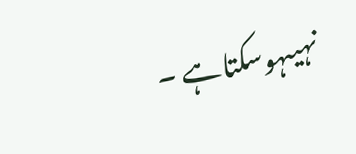نہیںہوسکتاہے ۔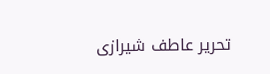تحریر عاطف شیرازی